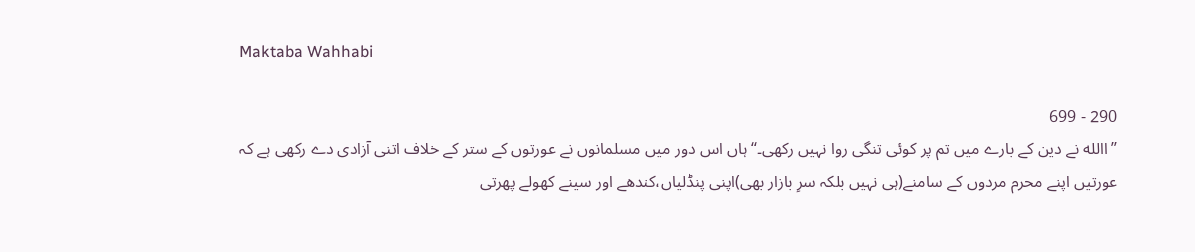Maktaba Wahhabi

290 - 699
’’االله نے دین کے بارے میں تم پر کوئی تنگی روا نہیں رکھی۔‘‘ ہاں اس دور میں مسلمانوں نے عورتوں کے ستر کے خلاف اتنی آزادی دے رکھی ہے کہ عورتیں اپنے محرم مردوں کے سامنے(ہی نہیں بلکہ سرِ بازار بھی)اپنی پنڈلیاں،کندھے اور سینے کھولے پھرتی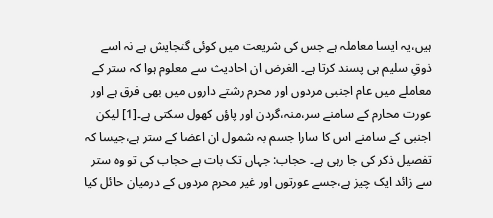ہیں،یہ ایسا معاملہ ہے جس کی شریعت میں کوئی گنجایش ہے نہ اسے ذوقِ سلیم ہی پسند کرتا ہے۔ الغرض ان احادیث سے معلوم ہوا کہ ستر کے معاملے میں عام اجنبی مردوں اور محرم رشتے داروں میں بھی فرق ہے اور عورت محارم کے سامنے سر،منہ،گردن اور پاؤں کھول سکتی ہے۔[1] لیکن اجنبی کے سامنے اس کا سارا جسم بہ شمول ان اعضا کے ستر ہے،جیسا کہ تفصیل ذکر کی جا رہی ہے۔ حجاب: جہاں تک بات ہے حجاب کی تو وہ ستر سے زائد ایک چیز ہے،جسے عورتوں اور غیر محرم مردوں کے درمیان حائل کیا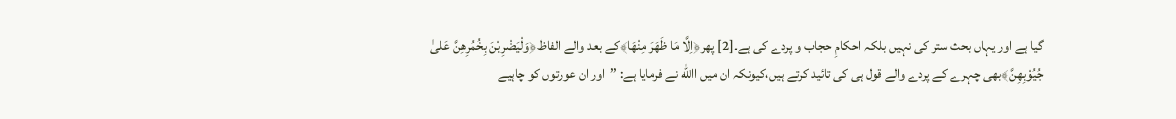گیا ہے اور یہاں بحث ستر کی نہیں بلکہ احکامِ حجاب و پردے کی ہے۔[2] پھر﴿اِلَّا مَا ظَھَرَ مِنْھَا﴾کے بعد والے الفاظ﴿وَلْیَضْرِبْنَ بِخُمُرِھِنَّ عَلیٰ جُیُوْبِھِنَّ﴾بھی چہرے کے پردے والے قول ہی کی تائید کرتے ہیں،کیونکہ ان میں االله نے فرمایا ہے: ’’اور ان عورتوں کو چاہیے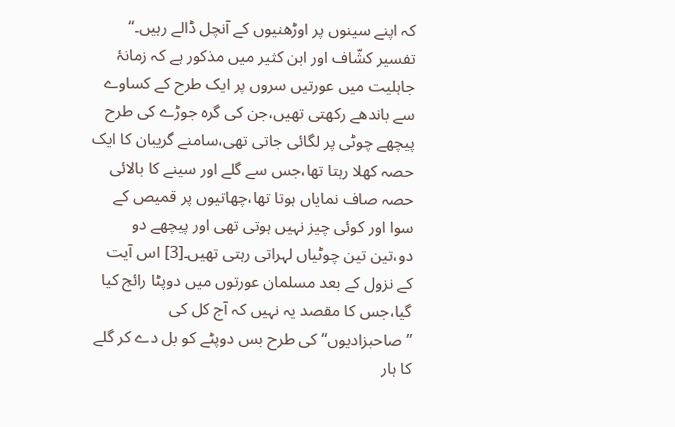کہ اپنے سینوں پر اوڑھنیوں کے آنچل ڈالے رہیں۔‘‘ تفسیر کشّاف اور ابن کثیر میں مذکور ہے کہ زمانۂ جاہلیت میں عورتیں سروں پر ایک طرح کے کساوے سے باندھے رکھتی تھیں،جن کی گرہ جوڑے کی طرح پیچھے چوٹی پر لگائی جاتی تھی،سامنے گریبان کا ایک حصہ کھلا رہتا تھا،جس سے گلے اور سینے کا بالائی حصہ صاف نمایاں ہوتا تھا،چھاتیوں پر قمیص کے سوا اور کوئی چیز نہیں ہوتی تھی اور پیچھے دو دو،تین تین چوٹیاں لہراتی رہتی تھیں۔[3] اس آیت کے نزول کے بعد مسلمان عورتوں میں دوپٹا رائج کیا گیا،جس کا مقصد یہ نہیں کہ آج کل کی ’’صاحبزادیوں‘‘ کی طرح بس دوپٹے کو بل دے کر گلے کا ہار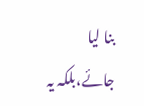بنا لیا جائے،بلکہ یہ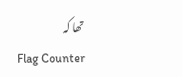تھا کہ
Flag Counter